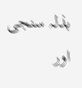بذلہ سنجی اور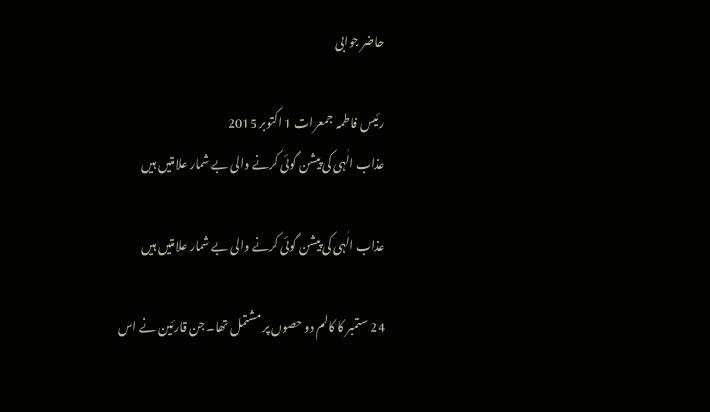حاضر جوابی

رئیس فاطمہ  جمعرات 1 اکتوبر 2015
عذاب الٰہی کی پیشن گوئی کرنے والی بے شمار علامتیں ہیں

عذاب الٰہی کی پیشن گوئی کرنے والی بے شمار علامتیں ہیں

24 ستمبر کا کالم دو حصوں پر مشتمل تھا۔ جن قارئین نے اس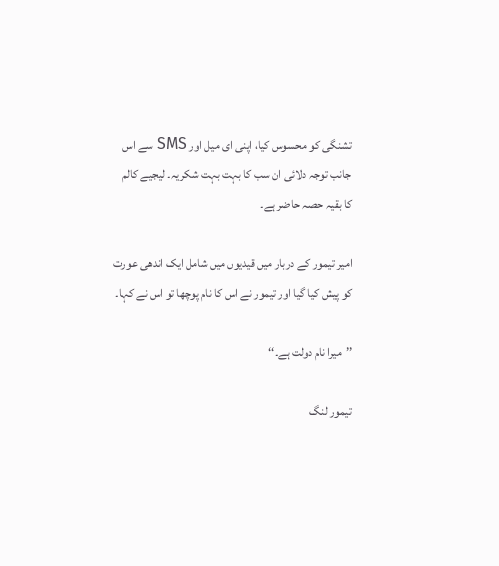تشنگی کو محسوس کیا، اپنی ای میل اور SMS سے اس جانب توجہ دلائی ان سب کا بہت بہت شکریہ۔ لیجیے کالم کا بقیہ حصہ حاضر ہے۔

امیر تیمور کے دربار میں قیدیوں میں شامل ایک اندھی عورت کو پیش کیا گیا اور تیمور نے اس کا نام پوچھا تو اس نے کہا۔

’’میرا نام دولت ہے۔‘‘

تیمور لنگ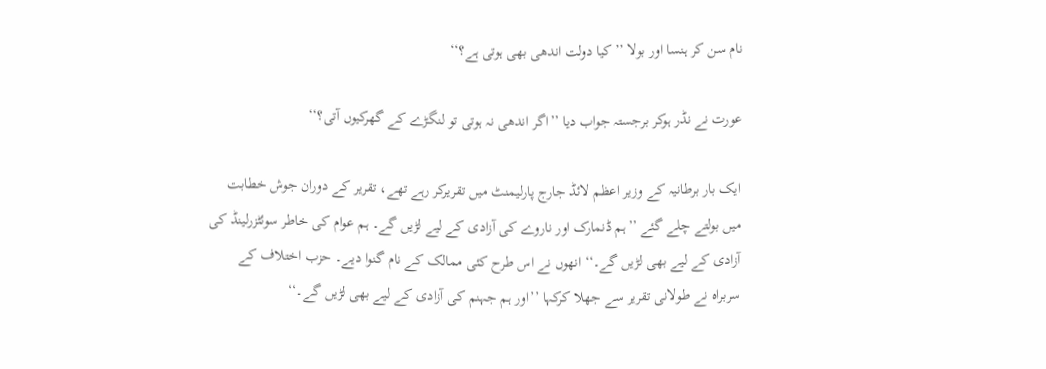نام سن کر ہنسا اور بولا ’’کیا دولت اندھی بھی ہوتی ہے؟‘‘

عورت نے نڈر ہوکر برجستہ جواب دیا ’’اگر اندھی نہ ہوتی تو لنگڑے کے گھرکیوں آتی؟‘‘

ایک بار برطانیہ کے وزیر اعظم لائڈ جارج پارلیمنٹ میں تقریرکر رہے تھے، تقریر کے دوران جوش خطابت میں بولتے چلے گئے ’’ہم ڈنمارک اور ناروے کی آزادی کے لیے لڑیں گے۔ ہم عوام کی خاطر سوئٹزرلینڈ کی آزادی کے لیے بھی لڑیں گے۔‘‘ انھوں نے اس طرح کئی ممالک کے نام گنوا دیے۔ حزب اختلاف کے سربراہ نے طولانی تقریر سے جھلا کرکہا ’’اور ہم جہنم کی آزادی کے لیے بھی لڑیں گے۔‘‘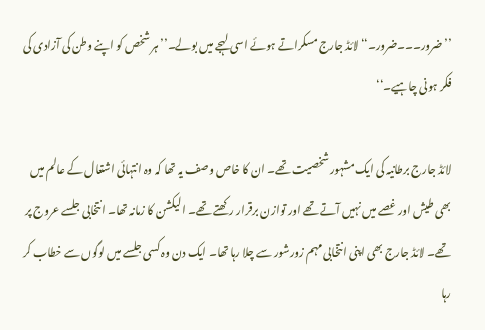’’ضرور۔۔۔ضرور۔‘‘ لائڈ جارج مسکراتے ہوئے اسی لہجے میں بولے۔’’ہر شخص کو اپنے وطن کی آزادی کی فکر ہونی چاہیے۔‘‘

لائڈ جارج برطانیہ کی ایک مشہور شخصیت تھے۔ ان کا خاص وصف یہ تھا کہ وہ انتہائی اشتعال کے عالم میں بھی طیش اور غصے میں نہیں آتے تھے اور توازن برقرار رکھتے تھے۔ الیکشن کا زمانہ تھا۔ انتخابی جلسے عروج پر تھے۔ لائڈ جارج بھی اپنی انتخابی مہم زورشور سے چلا رہا تھا۔ ایک دن وہ کسی جلسے میں لوگوں سے خطاب کر رہا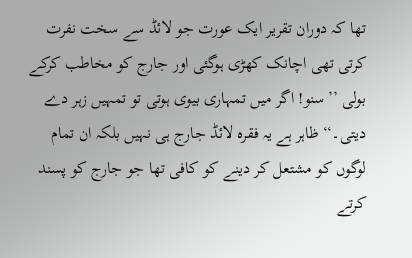تھا کہ دوران تقریر ایک عورت جو لائڈ سے سخت نفرت کرتی تھی اچانک کھڑی ہوگئی اور جارج کو مخاطب کرکے بولی ’’سنو! اگر میں تمہاری بیوی ہوتی تو تمہیں زہر دے دیتی۔‘‘ ظاہر ہے یہ فقرہ لائڈ جارج ہی نہیں بلکہ ان تمام لوگوں کو مشتعل کر دینے کو کافی تھا جو جارج کو پسند کرتے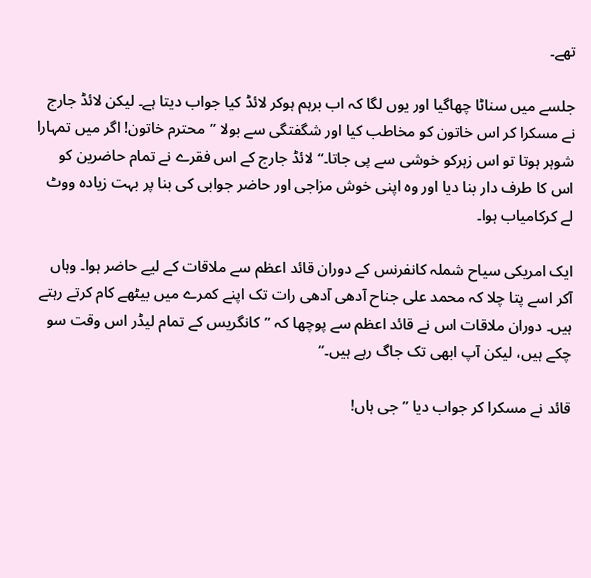تھے۔

جلسے میں سناٹا چھاگیا اور یوں لگا کہ اب برہم ہوکر لائڈ کیا جواب دیتا ہے۔ لیکن لائڈ جارج نے مسکرا کر اس خاتون کو مخاطب کیا اور شگفتگی سے بولا ’’محترم خاتون! اگر میں تمہارا شوہر ہوتا تو اس زہرکو خوشی سے پی جاتا۔‘‘ لائڈ جارج کے اس فقرے نے تمام حاضرین کو اس کا طرف دار بنا دیا اور وہ اپنی خوش مزاجی اور حاضر جوابی کی بنا پر بہت زیادہ ووٹ لے کرکامیاب ہوا۔

ایک امریکی سیاح شملہ کانفرنس کے دوران قائد اعظم سے ملاقات کے لیے حاضر ہوا۔ وہاں آکر اسے پتا چلا کہ محمد علی جناح آدھی آدھی رات تک اپنے کمرے میں بیٹھے کام کرتے رہتے ہیں۔ دوران ملاقات اس نے قائد اعظم سے پوچھا کہ ’’کانگریس کے تمام لیڈر اس وقت سو چکے ہیں، لیکن آپ ابھی تک جاگ رہے ہیں۔‘‘

قائد نے مسکرا کر جواب دیا ’’جی ہاں!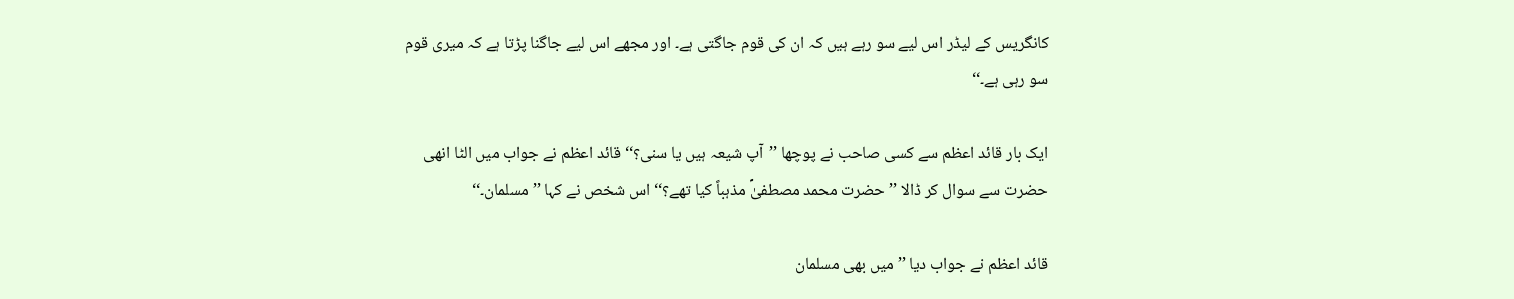کانگریس کے لیڈر اس لیے سو رہے ہیں کہ ان کی قوم جاگتی ہے۔ اور مجھے اس لیے جاگنا پڑتا ہے کہ میری قوم سو رہی ہے۔‘‘

ایک بار قائد اعظم سے کسی صاحب نے پوچھا ’’آپ شیعہ ہیں یا سنی؟‘‘ قائد اعظم نے جواب میں الٹا انھی حضرت سے سوال کر ڈالا ’’حضرت محمد مصطفیٰؐ مذہباً کیا تھے؟‘‘ اس شخص نے کہا ’’مسلمان۔‘‘

قائد اعظم نے جواب دیا ’’میں بھی مسلمان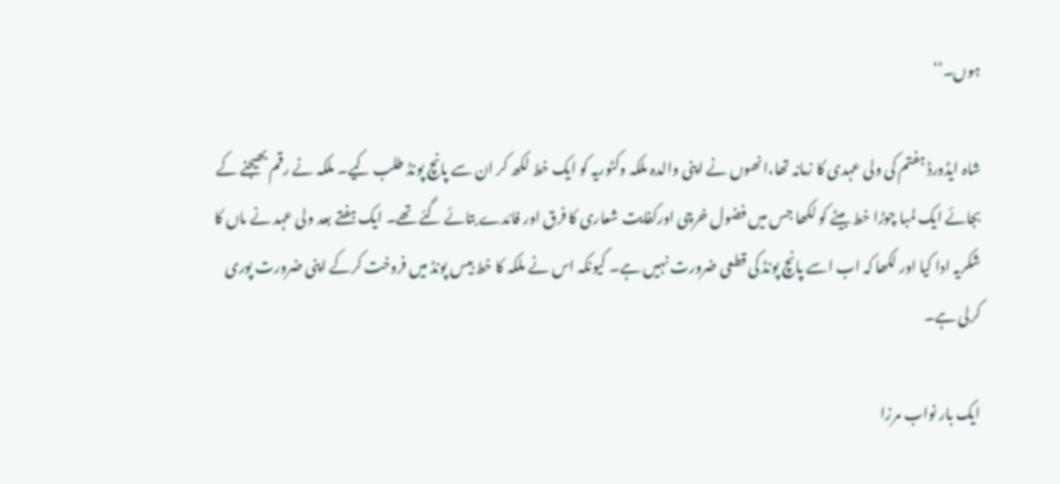ہوں۔‘‘

شاہ ایڈورڈ ہفتم کی ولی عہدی کا زمانہ تھا،انھوں نے اپنی والدہ ملکہ وکٹوریہ کو ایک خط لکھ کر ان سے پانچ پونڈ طلب کیے۔ ملکہ نے رقم بھیجنے کے بجائے ایک لمبا چوڑا خط بیٹے کو لکھا جس میں فضول خرچی اورکفایت شعاری کا فرق اور فائدے بتائے گئے تھے۔ ایک ہفتے بعد ولی عہد نے ماں کا شکریہ ادا کیا اور لکھا کہ اب اسے پانچ پونڈ کی قطعی ضرورت نہیں ہے۔ کیونکہ اس نے ملکہ کا خط بیس پونڈ میں فروخت کرکے اپنی ضرورت پوری کرلی ہے۔

ایک بار نواب مرزا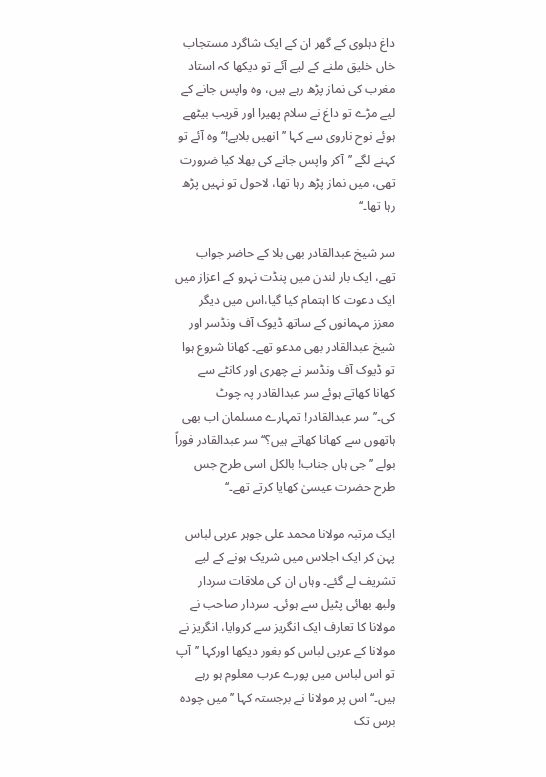داغ دہلوی کے گھر ان کے ایک شاگرد مستجاب خاں خلیق ملنے کے لیے آئے تو دیکھا کہ استاد مغرب کی نماز پڑھ رہے ہیں، وہ واپس جانے کے لیے مڑے تو داغ نے سلام پھیرا اور قریب بیٹھے ہوئے نوح ناروی سے کہا ’’انھیں بلایے!‘‘ وہ آئے تو کہنے لگے ’’آکر واپس جانے کی بھلا کیا ضرورت تھی، میں نماز پڑھ رہا تھا، لاحول تو نہیں پڑھ رہا تھا۔‘‘

سر شیخ عبدالقادر بھی بلا کے حاضر جواب تھے، ایک بار لندن میں پنڈت نہرو کے اعزاز میں ایک دعوت کا اہتمام کیا گیا،اس میں دیگر معزز مہمانوں کے ساتھ ڈیوک آف ونڈسر اور شیخ عبدالقادر بھی مدعو تھے۔ کھانا شروع ہوا تو ڈیوک آف ونڈسر نے چھری اور کانٹے سے کھانا کھاتے ہوئے سر عبدالقادر پہ چوٹ کی۔’’سر عبدالقادر! تمہارے مسلمان اب بھی ہاتھوں سے کھانا کھاتے ہیں؟‘‘ سر عبدالقادر فوراً بولے ’’جی ہاں جناب! بالکل اسی طرح جس طرح حضرت عیسیٰ کھایا کرتے تھے۔‘‘

ایک مرتبہ مولانا محمد علی جوہر عربی لباس پہن کر ایک اجلاس میں شریک ہونے کے لیے تشریف لے گئے۔ وہاں ان کی ملاقات سردار ولبھ بھائی پٹیل سے ہوئی۔ سردار صاحب نے مولانا کا تعارف ایک انگریز سے کروایا، انگریز نے مولانا کے عربی لباس کو بغور دیکھا اورکہا ’’آپ تو اس لباس میں پورے عرب معلوم ہو رہے ہیں۔‘‘ اس پر مولانا نے برجستہ کہا ’’میں چودہ برس تک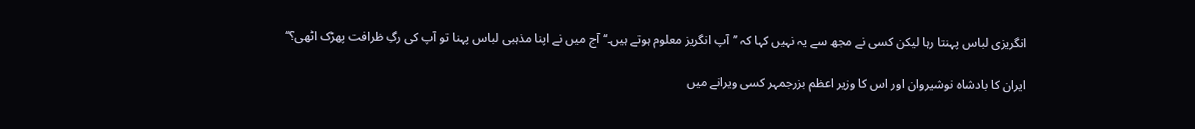انگریزی لباس پہنتا رہا لیکن کسی نے مجھ سے یہ نہیں کہا کہ ’’آپ انگریز معلوم ہوتے ہیں۔‘‘ آج میں نے اپنا مذہبی لباس پہنا تو آپ کی رگِ ظرافت پھڑک اٹھی؟‘‘

ایران کا بادشاہ نوشیروان اور اس کا وزیر اعظم بزرجمہر کسی ویرانے میں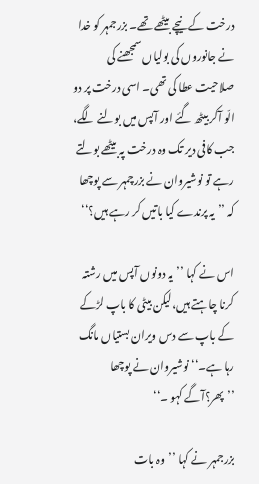درخت کے نیچے بیٹھے تھے۔ بزرجمہر کو خدا نے جانوروں کی بولیاں سمجھنے کی صلاحیت عطا کی تھی۔ اسی درخت پر دو الّو آکر بیٹھ گئے اور آپس میں بولنے لگے، جب کافی دیر تک وہ درخت پہ بیٹھے بولتے رہے تو نوشیروان نے بزرچمہر سے پوچھا کہ ’’یہ پرندے کیا باتیں کر رہے ہیں؟‘‘

اس نے کہا ’’یہ دونوں آپس میں رشتہ کرنا چاہتے ہیں،لیکن بیٹی کا باپ لڑکے کے باپ سے دس ویران بستیاں مانگ رہا ہے۔‘‘ نوشیروان نے پوچھا ’’پھر؟آگے کہو ۔‘‘

بزرجمہر نے کہا ’’وہ بات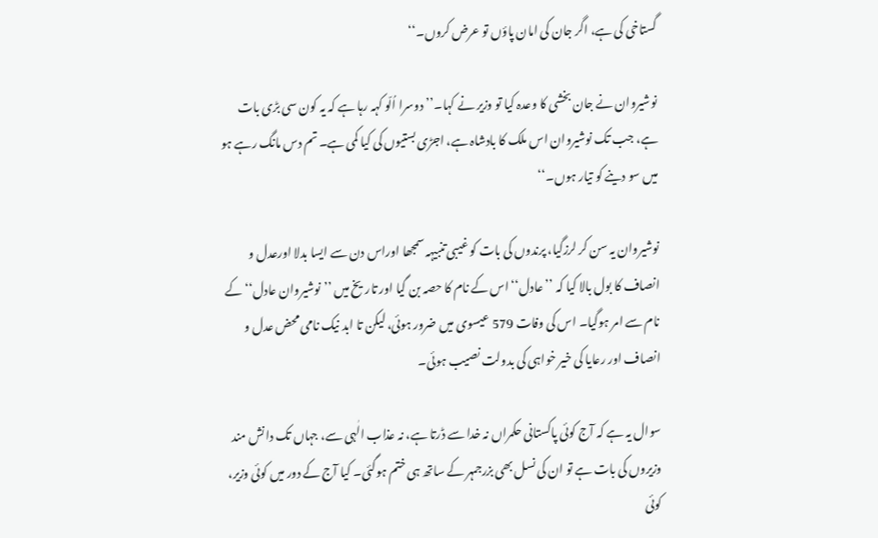گستاخی کی ہے، اگر جان کی امان پاؤں تو عرض کروں۔‘‘

نوشیروان نے جان بخشی کا وعدہ کیا تو وزیر نے کہا۔’’دوسرا اُلّو کہہ رہا ہے کہ یہ کون سی بڑی بات ہے، جب تک نوشیروان اس ملک کا بادشاہ ہے، اجڑی بستیوں کی کیا کمی ہے۔ تم دس مانگ رہے ہو میں سو دینے کو تیار ہوں۔‘‘

نوشیروان یہ سن کر لرزگیا، پرندوں کی بات کو غیبی تنبیہہ سمجھا اوراس دن سے ایسا بدلا اورعدل و انصاف کا بول بالا کیا کہ ’’عادل‘‘ اس کے نام کا حصہ بن گیا اور تاریخ میں ’’نوشیروان عادل‘‘ کے نام سے امر ہوگیا۔ اس کی وفات 579 عیسوی میں ضرور ہوئی، لیکن تا ابد نیک نامی محض عدل و انصاف اور رعایا کی خیر خواہی کی بدولت نصیب ہوئی۔

سوال یہ ہے کہ آج کوئی پاکستانی حکمراں نہ خدا سے ڈرتا ہے، نہ عذاب الٰہی سے، جہاں تک دانش مند وزیروں کی بات ہے تو ان کی نسل بھی بزرجمہر کے ساتھ ہی ختم ہوگئی۔ کیا آج کے دور میں کوئی وزیر، کوئی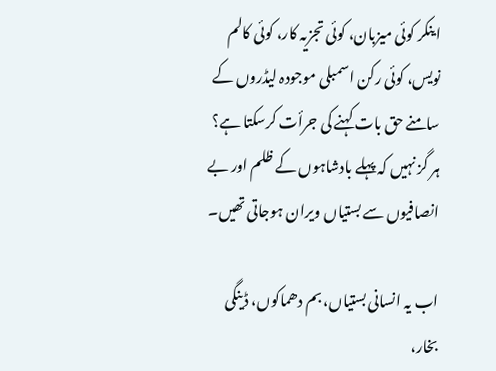اینکر کوئی میزبان، کوئی تجزیہ کار، کوئی کالم نویس، کوئی رکن اسمبلی موجودہ لیڈروں کے سامنے حق بات کہنے کی جرأت کرسکتا ہے؟ ہر گز نہیں کہ پہلے بادشاہوں کے ظلم اور بے انصافیوں سے بستیاں ویران ہوجاتی تھیں۔

اب یہ انسانی بستیاں، بم دھماکوں، ڈینگی بخار،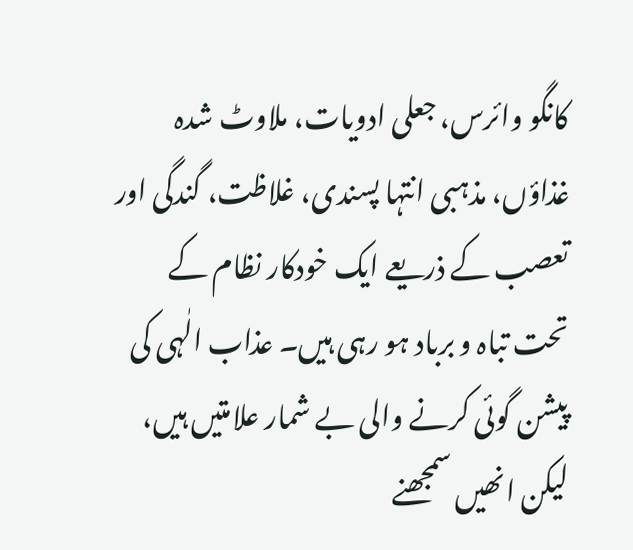کانگو وائرس، جعلی ادویات، ملاوٹ شدہ غذاؤں، مذہبی انتہا پسندی، غلاظت، گندگی اور تعصب کے ذریعے ایک خودکار نظام کے تحت تباہ و برباد ہو رہی ہیں۔ عذاب الٰہی کی پیشن گوئی کرنے والی بے شمار علامتیں ہیں، لیکن انھیں سمجھنے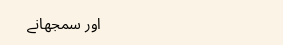اور سمجھانے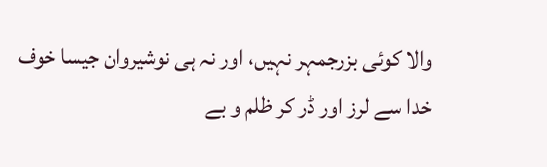والا کوئی بزرجمہر نہیں، اور نہ ہی نوشیروان جیسا خوف خدا سے لرز اور ڈر کر ظلم و بے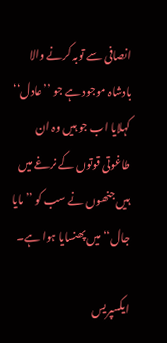انصافی سے توبہ کرنے والا بادشاہ موجود ہے جو ’’عادل‘‘ کہلایا اب جو ہیں وہ ان طاغوتی قوتوں کے نرغے میں ہیں جنھوں نے سب کو ’’مایا جال‘‘ میں پھنسایا ہوا ہے۔

ایکسپریس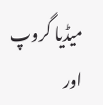میڈیا گروپ اور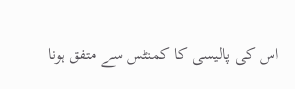اس کی پالیسی کا کمنٹس سے متفق ہونا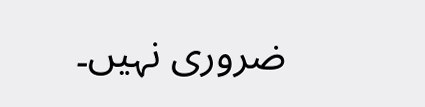ضروری نہیں۔